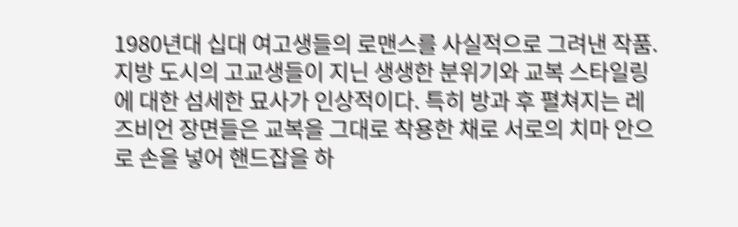1980년대 십대 여고생들의 로맨스를 사실적으로 그려낸 작품. 지방 도시의 고교생들이 지닌 생생한 분위기와 교복 스타일링에 대한 섬세한 묘사가 인상적이다. 특히 방과 후 펼쳐지는 레즈비언 장면들은 교복을 그대로 착용한 채로 서로의 치마 안으로 손을 넣어 핸드잡을 하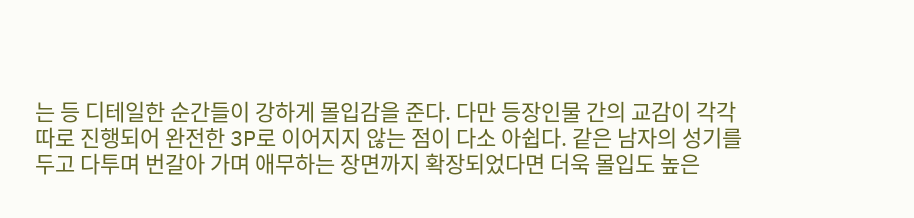는 등 디테일한 순간들이 강하게 몰입감을 준다. 다만 등장인물 간의 교감이 각각 따로 진행되어 완전한 3P로 이어지지 않는 점이 다소 아쉽다. 같은 남자의 성기를 두고 다투며 번갈아 가며 애무하는 장면까지 확장되었다면 더욱 몰입도 높은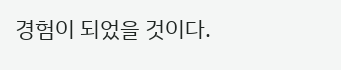경험이 되었을 것이다.